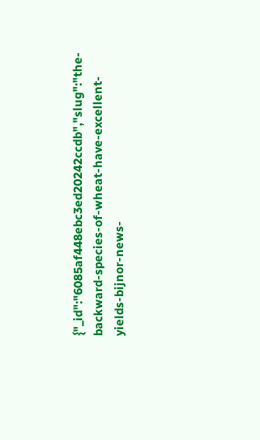{"_id":"6085af448ebc3ed20242ccdb","slug":"the-backward-species-of-wheat-have-excellent-yields-bijnor-news-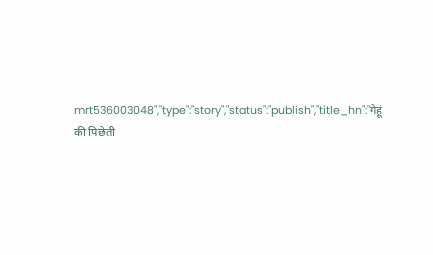mrt536003048","type":"story","status":"publish","title_hn":"गेहूं की पिछेती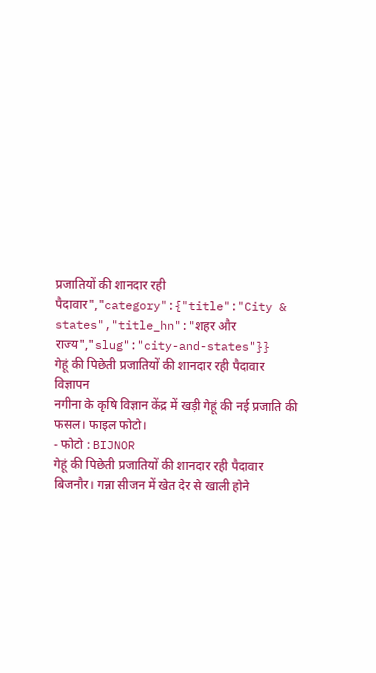प्रजातियों की शानदार रही पैदावार","category":{"title":"City & states","title_hn":"शहर और राज्य","slug":"city-and-states"}}
गेहूं की पिछेती प्रजातियों की शानदार रही पैदावार
विज्ञापन
नगीना के कृषि विज्ञान केंद्र में खड़ी गेहूं की नई प्रजाति की फसल। फाइल फोटो।
- फोटो : BIJNOR
गेहूं की पिछेती प्रजातियों की शानदार रही पैदावार
बिजनौर। गन्ना सीजन में खेत देर से खाली होने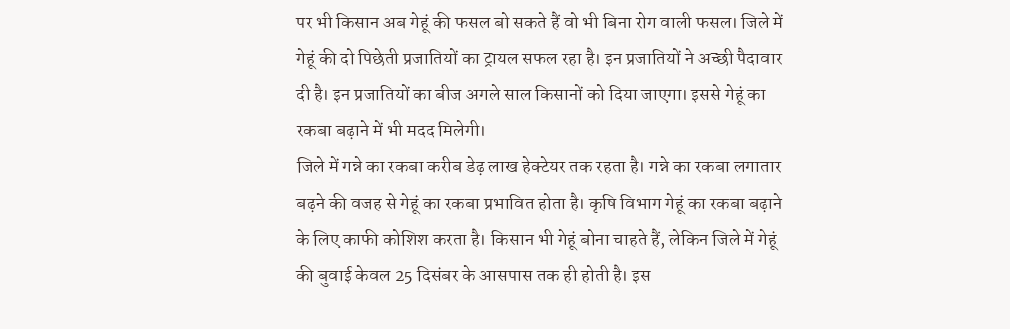पर भी किसान अब गेहूं की फसल बो सकते हैं वो भी बिना रोग वाली फसल। जिले में गेहूं की दो पिछेती प्रजातियों का ट्रायल सफल रहा है। इन प्रजातियों ने अच्छी पैदावार दी है। इन प्रजातियों का बीज अगले साल किसानों को दिया जाएगा। इससे गेहूं का रकबा बढ़ाने में भी मदद मिलेगी।
जिले में गन्ने का रकबा करीब डेढ़ लाख हेक्टेयर तक रहता है। गन्ने का रकबा लगातार बढ़ने की वजह से गेहूं का रकबा प्रभावित होता है। कृषि विभाग गेहूं का रकबा बढ़ाने के लिए काफी कोशिश करता है। किसान भी गेहूं बोना चाहते हैं, लेकिन जिले में गेहूं की बुवाई केवल 25 दिसंबर के आसपास तक ही होती है। इस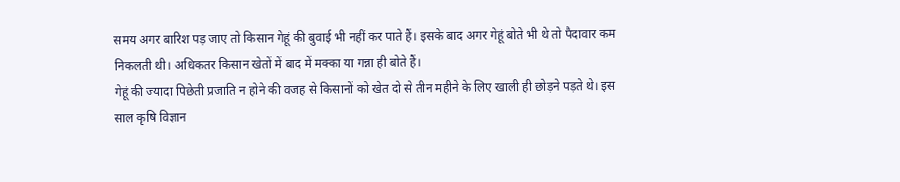समय अगर बारिश पड़ जाए तो किसान गेहूं की बुवाई भी नहीं कर पाते हैं। इसके बाद अगर गेहूं बोते भी थे तो पैदावार कम निकलती थी। अधिकतर किसान खेतों में बाद में मक्का या गन्ना ही बोते हैं।
गेहूं की ज्यादा पिछेती प्रजाति न होने की वजह से किसानों को खेत दो से तीन महीने के लिए खाली ही छोड़ने पड़ते थे। इस साल कृषि विज्ञान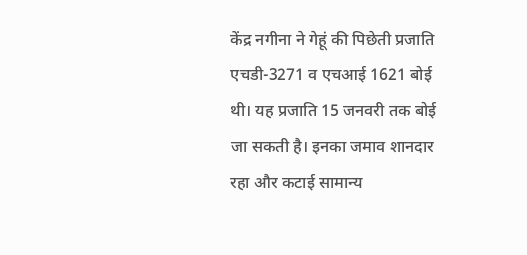केंद्र नगीना ने गेहूं की पिछेती प्रजाति एचडी-3271 व एचआई 1621 बोई थी। यह प्रजाति 15 जनवरी तक बोई जा सकती है। इनका जमाव शानदार रहा और कटाई सामान्य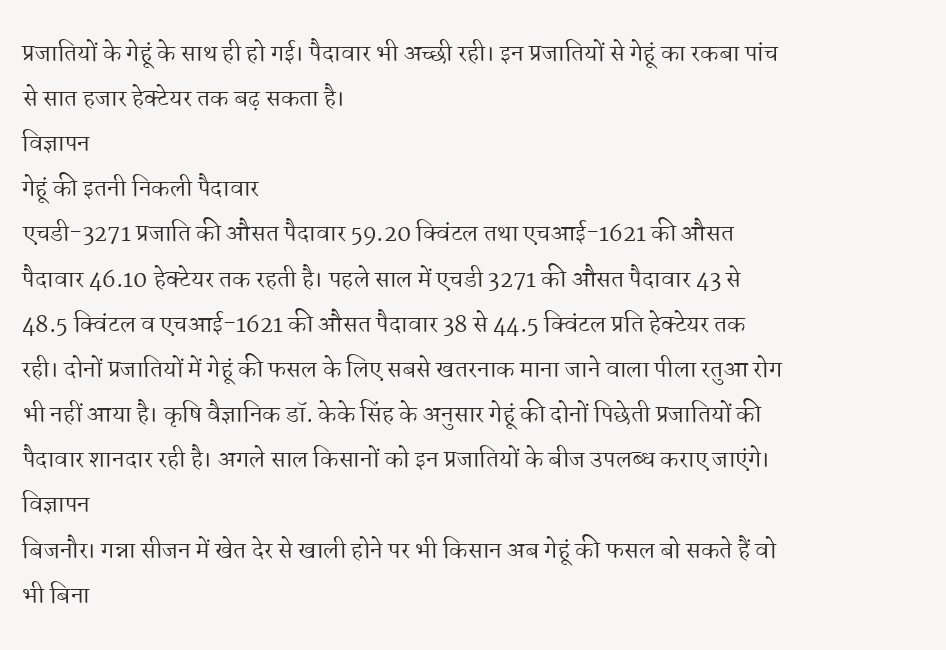प्रजातियों के गेहूं के साथ ही हो गई। पैदावार भी अच्छी रही। इन प्रजातियों से गेहूं का रकबा पांच से सात हजार हेक्टेयर तक बढ़ सकता है।
विज्ञापन
गेहूं की इतनी निकली पैदावार
एचडी-3271 प्रजाति की औसत पैदावार 59.20 क्विंटल तथा एचआई-1621 की औसत पैदावार 46.10 हेक्टेयर तक रहती है। पहले साल में एचडी 3271 की औसत पैदावार 43 से 48.5 क्विंटल व एचआई-1621 की औसत पैदावार 38 से 44.5 क्विंटल प्रति हेक्टेयर तक रही। दोनों प्रजातियों में गेहूं की फसल के लिए सबसे खतरनाक माना जाने वाला पीला रतुआ रोग भी नहीं आया है। कृषि वैज्ञानिक डॉ. केके सिंह के अनुसार गेहूं की दोनों पिछेती प्रजातियों की पैदावार शानदार रही है। अगले साल किसानों को इन प्रजातियों के बीज उपलब्ध कराए जाएंगे।
विज्ञापन
बिजनौर। गन्ना सीजन में खेत देर से खाली होने पर भी किसान अब गेहूं की फसल बो सकते हैं वो भी बिना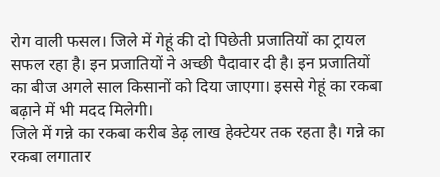रोग वाली फसल। जिले में गेहूं की दो पिछेती प्रजातियों का ट्रायल सफल रहा है। इन प्रजातियों ने अच्छी पैदावार दी है। इन प्रजातियों का बीज अगले साल किसानों को दिया जाएगा। इससे गेहूं का रकबा बढ़ाने में भी मदद मिलेगी।
जिले में गन्ने का रकबा करीब डेढ़ लाख हेक्टेयर तक रहता है। गन्ने का रकबा लगातार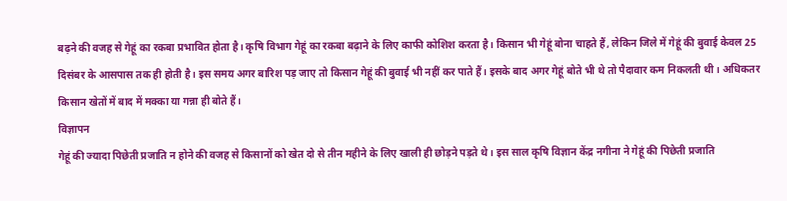बढ़ने की वजह से गेहूं का रकबा प्रभावित होता है। कृषि विभाग गेहूं का रकबा बढ़ाने के लिए काफी कोशिश करता है। किसान भी गेहूं बोना चाहते हैं, लेकिन जिले में गेहूं की बुवाई केवल 25 दिसंबर के आसपास तक ही होती है। इस समय अगर बारिश पड़ जाए तो किसान गेहूं की बुवाई भी नहीं कर पाते हैं। इसके बाद अगर गेहूं बोते भी थे तो पैदावार कम निकलती थी। अधिकतर किसान खेतों में बाद में मक्का या गन्ना ही बोते हैं।
विज्ञापन
गेहूं की ज्यादा पिछेती प्रजाति न होने की वजह से किसानों को खेत दो से तीन महीने के लिए खाली ही छोड़ने पड़ते थे। इस साल कृषि विज्ञान केंद्र नगीना ने गेहूं की पिछेती प्रजाति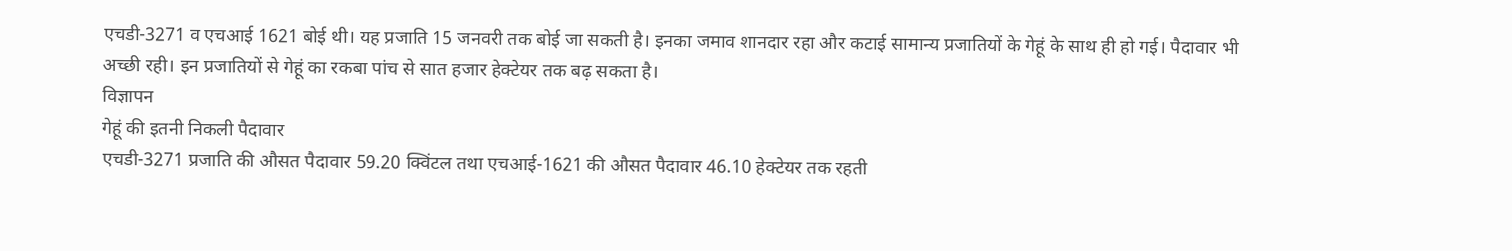एचडी-3271 व एचआई 1621 बोई थी। यह प्रजाति 15 जनवरी तक बोई जा सकती है। इनका जमाव शानदार रहा और कटाई सामान्य प्रजातियों के गेहूं के साथ ही हो गई। पैदावार भी अच्छी रही। इन प्रजातियों से गेहूं का रकबा पांच से सात हजार हेक्टेयर तक बढ़ सकता है।
विज्ञापन
गेहूं की इतनी निकली पैदावार
एचडी-3271 प्रजाति की औसत पैदावार 59.20 क्विंटल तथा एचआई-1621 की औसत पैदावार 46.10 हेक्टेयर तक रहती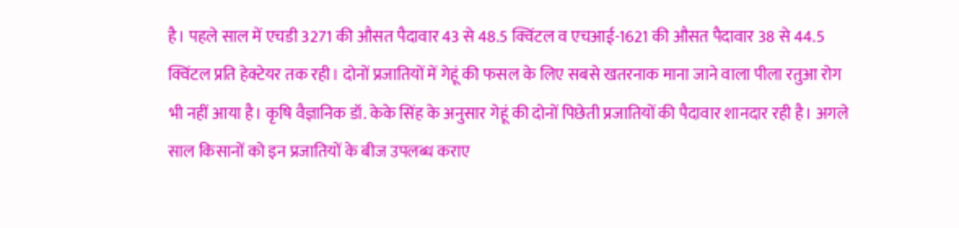है। पहले साल में एचडी 3271 की औसत पैदावार 43 से 48.5 क्विंटल व एचआई-1621 की औसत पैदावार 38 से 44.5 क्विंटल प्रति हेक्टेयर तक रही। दोनों प्रजातियों में गेहूं की फसल के लिए सबसे खतरनाक माना जाने वाला पीला रतुआ रोग भी नहीं आया है। कृषि वैज्ञानिक डॉ. केके सिंह के अनुसार गेहूं की दोनों पिछेती प्रजातियों की पैदावार शानदार रही है। अगले साल किसानों को इन प्रजातियों के बीज उपलब्ध कराए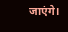जाएंगे।